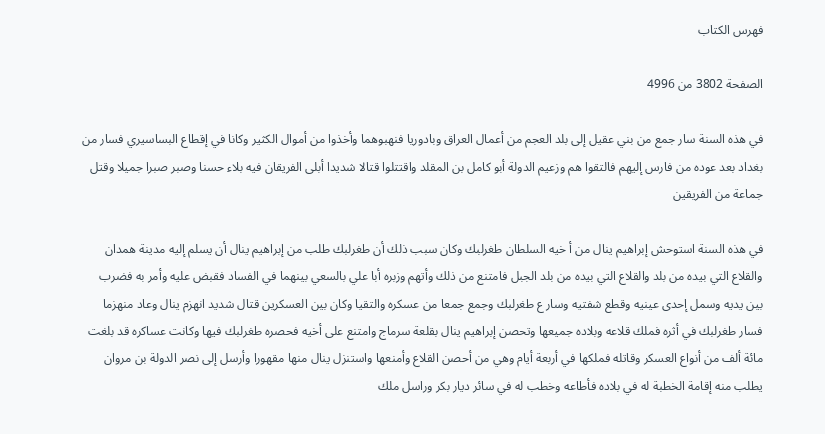فهرس الكتاب

الصفحة 3802 من 4996

في هذه السنة سار جمع من بني عقيل إلى بلد العجم من أعمال العراق وبادوريا فنهبوهما وأخذوا من أموال الكثير وكانا في إقطاع البساسيري فسار من بغداد بعد عوده من فارس إليهم فالتقوا هم وزعيم الدولة أبو كامل بن المقلد واقتتلوا قتالا شديدا أبلى الفريقان فيه بلاء حسنا وصبر صبرا جميلا وقتل جماعة من الفريقين

في هذه السنة استوحش إبراهيم ينال من أ خيه السلطان طغرلبك وكان سبب ذلك أن طغرلبك طلب من إبراهيم ينال أن يسلم إليه مدينة همدان والقلاع التي بيده من بلد والقلاع التي بيده من بلد الجبل فامتنع من ذلك وأتهم وزبره أبا علي بالسعي بينهما في الفساد فقبض عليه وأمر به فضرب بين يديه وسمل إحدى عينيه وقطع شفتيه وسار ع طغرلبك وجمع جمعا من عسكره والتقيا وكان بين العسكرين قتال شديد انهزم ينال وعاد منهزما فسار طغرلبك في أثره فملك قلاعه وبلاده جميعها وتحصن إبراهيم ينال بقلعة سرماج وامتنع على أخيه فحصره طغرلبك فيها وكانت عساكره قد بلغت مائة ألف من أنواع العسكر وقاتله فملكها في أربعة أيام وهي من أحصن القلاع وأمنعها واستنزل ينال منها مقهورا وأرسل إلى نصر الدولة بن مروان يطلب منه إقامة الخطبة له في بلاده فأطاعه وخطب له في سائر ديار بكر وراسل ملك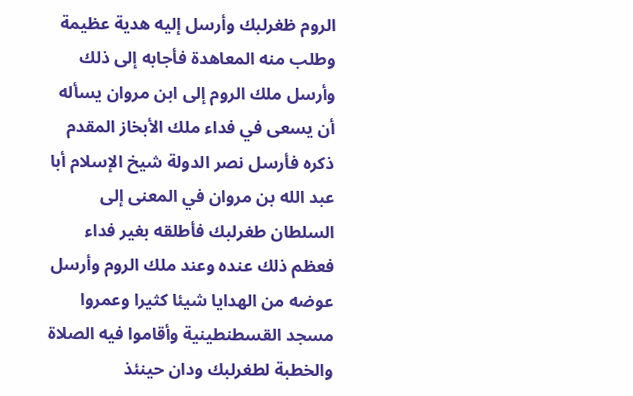الروم ظغرلبك وأرسل إليه هدية عظيمة وطلب منه المعاهدة فأجابه إلى ذلك وأرسل ملك الروم إلى ابن مروان يسأله أن يسعى في فداء ملك الأبخاز المقدم ذكره فأرسل نصر الدولة شيخ الإسلام أبا عبد الله بن مروان في المعنى إلى السلطان طغرلبك فأطلقه بغير فداء فعظم ذلك عنده وعند ملك الروم وأرسل عوضه من الهدايا شيئا كثيرا وعمروا مسجد القسطنطينية وأقاموا فيه الصلاة والخطبة لطغرلبك ودان حينئذ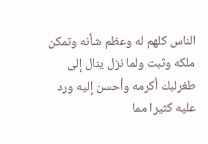الناس كلهم له وعظم شأنه وتمكن ملكه وثبت ولما نزل ينال إلى طغرلبك أكرمه وأحسن إليه ورد عليه كثيرا مما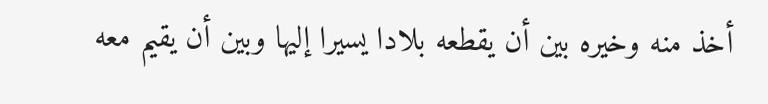أخذ منه وخيره بين أن يقطعه بلادا يسيرا إليها وبين أن يقيم معه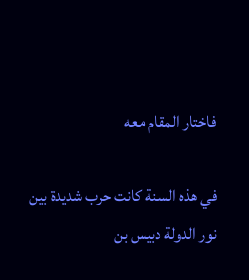فاختار المقام معه

في هذه السنة كانت حرب شديدة بين نور الدولة دبيس بن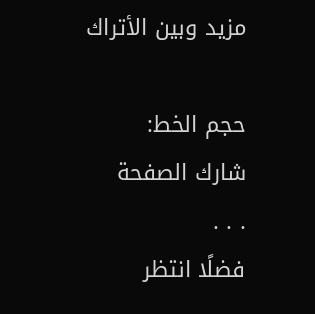مزيد وبين الأتراك

حجم الخط:
شارك الصفحة
. . .
فضلًا انتظر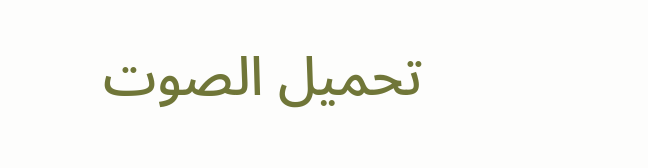تحميل الصوت